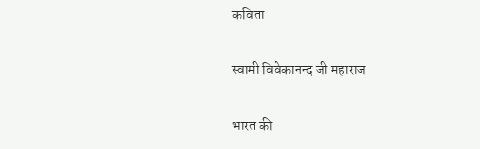कविता

स्वामी विवेकानन्द जी महाराज

भारत की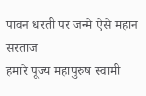पावन धरती पर जन्मे ऐसे महान सरताज
हमारे पूज्य महापुरुष स्वामी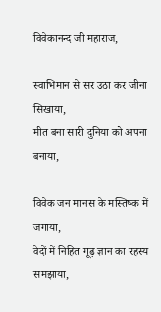विवेकानन्द जी महाराज,

स्वाभिमान से सर उठा कर जीना सिखाया,
मीत बना सारी दुनिया को अपना बनाया,

विवेक जन मानस के मस्तिष्क में जगाया,
वेदों में निहित गूढ़ ज्ञान का रहस्य समझाया,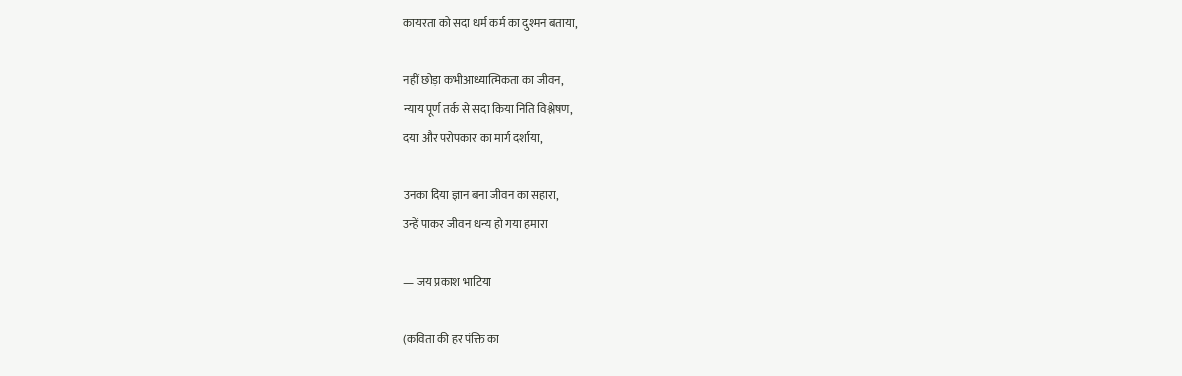कायरता को सदा धर्म कर्म का दुश्मन बताया,

नहीं छोड़ा कभीआध्यात्मिकता का जीवन,
न्याय पूर्ण तर्क से सदा किया निति विश्लेषण,
दया और परोपकार का मार्ग दर्शाया,

उनका दिया ज्ञान बना जीवन का सहारा,
उन्हें पाकर जीवन धन्य हो गया हमारा

— जय प्रकाश भाटिया

(कविता की हर पंक्ति का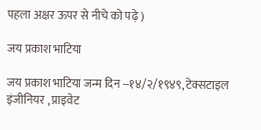पहला अक्षर ऊपर से नीचे को पढ़े )

जय प्रकाश भाटिया

जय प्रकाश भाटिया जन्म दिन --१४/२/१९४९, टेक्सटाइल इंजीनियर , प्राइवेट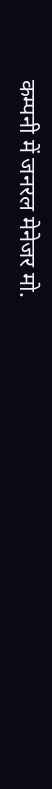कम्पनी में जनरल मेनेजर मो.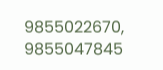9855022670, 9855047845